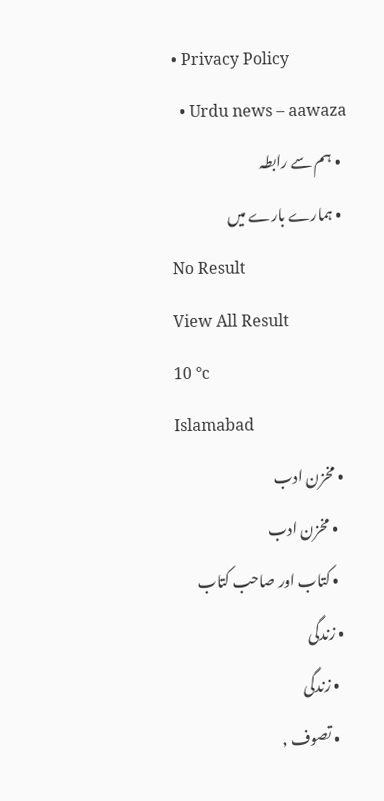• Privacy Policy
  • Urdu news – aawaza
  • ہم سے رابطہ
  • ہمارے بارے میں
No Result
View All Result
10 °c
Islamabad
  • مخزن ادب
    • مخزن ادب
    • کتاب اور صاحب کتاب
  • زندگی
    • زندگی
    • تصوف ,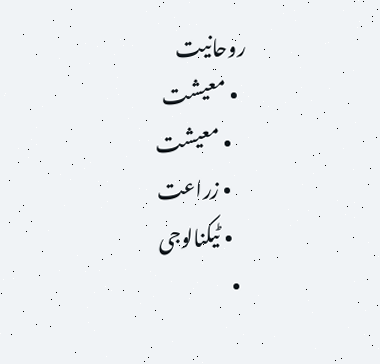روحانیت
  • معیشت
    • معیشت
    • زراعت
    • ٹیکنالوجی
  •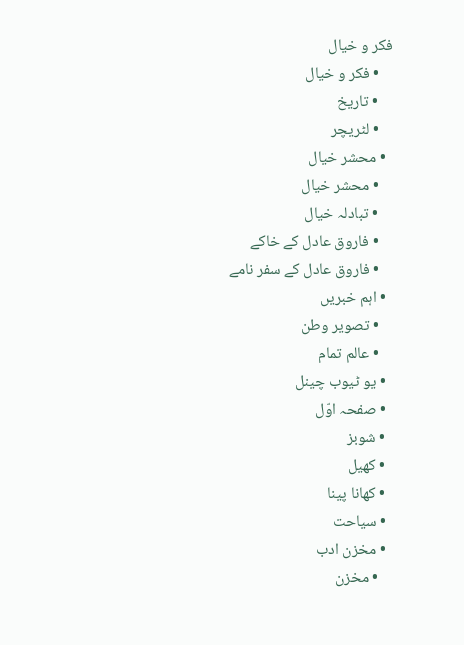فکر و خیال
    • فکر و خیال
    • تاریخ
    • لٹریچر
  • محشر خیال
    • محشر خیال
    • تبادلہ خیال
    • فاروق عادل کے خاکے
    • فاروق عادل کے سفر نامے
  • اہم خبریں
    • تصویر وطن
    • عالم تمام
  • یو ٹیوب چینل
  • صفحہ اوّل
  • شوبز
  • کھیل
  • کھانا پینا
  • سیاحت
  • مخزن ادب
    • مخزن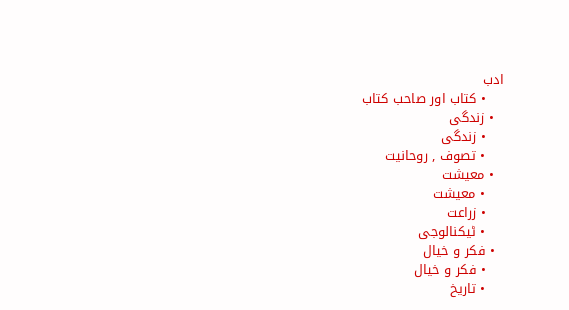ادب
    • کتاب اور صاحب کتاب
  • زندگی
    • زندگی
    • تصوف , روحانیت
  • معیشت
    • معیشت
    • زراعت
    • ٹیکنالوجی
  • فکر و خیال
    • فکر و خیال
    • تاریخ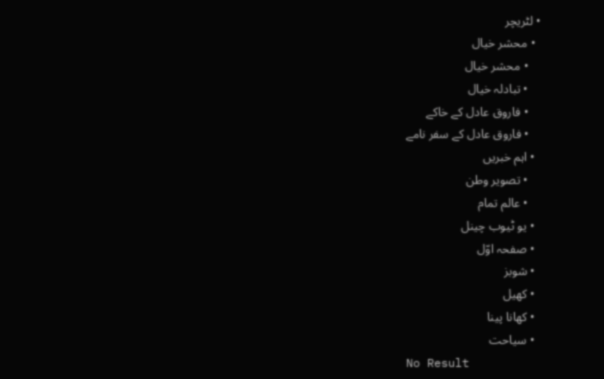• لٹریچر
  • محشر خیال
    • محشر خیال
    • تبادلہ خیال
    • فاروق عادل کے خاکے
    • فاروق عادل کے سفر نامے
  • اہم خبریں
    • تصویر وطن
    • عالم تمام
  • یو ٹیوب چینل
  • صفحہ اوّل
  • شوبز
  • کھیل
  • کھانا پینا
  • سیاحت
No Result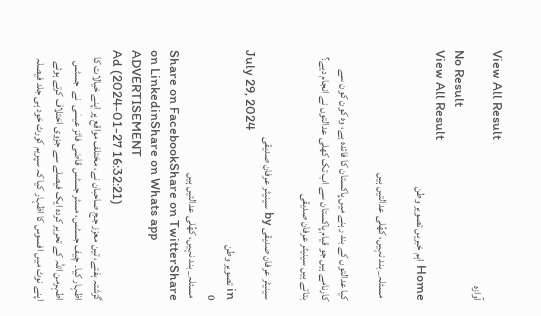View All Result
آوازہ
No Result
View All Result
Home اہم خبریں تصویر وطن

 مسئلہ_ بند نہیں، کھُلی عدالتیں ہیں

کیا عدالتوں کے بند رہنے میں پاکستان کا فائدہ ہے، وہ کون کون سے کارنامے ہیں جو قیام پاکستان سے اب تک کھلی عدالتوں نے انجام دیے؟ بتاتے ہیں سینیٹر عرفان صدیقی

سینیٹر عرفان صدیقی by سینیٹر عرفان صدیقی
July 29, 2024
in تصویر وطن
0
 مسئلہ_ بند نہیں، کھُلی عدالتیں ہیں
Share on FacebookShare on TwitterShare on LinkedinShare on Whats app
ADVERTISEMENT
Ad (2024-01-27 16:32:21)
گزشتہ ہفتے، تین معزز جج صاحبان نے، مختلف مواقع پر اپنے خیالات کا اظہار کیا۔ چیف جسٹس، مسٹر جسٹس قاضی فائز عیسٰی  نے  جسٹس اطہرمن اللہ کے تحریر کردہ ایک فیصلے سے جزوی اختلاف کرتے ہوئے اپنے نوٹ میں افسوس کا اظہار کیا کہ سپریم کورٹ خود ہی جلد فیصلہ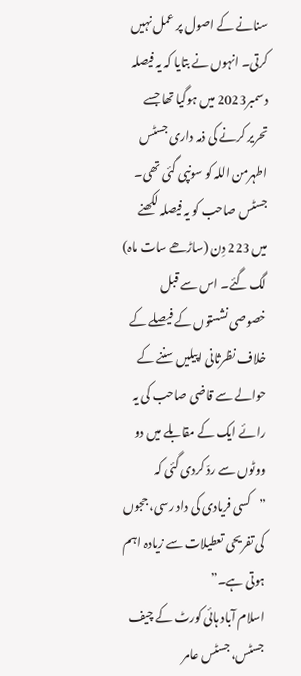سنانے کے اصول پر عمل نہیں کرتی۔ انہوں نے بتایا کہ یہ فیصلہ دسمبر2023 میں ہوگیا تھا جسے تحریر کرنے کی ذمہ داری جسٹس اطہرمن اللہ کو سونپی گئی تھی۔ جسٹس صاحب کو یہ فیصلہ لکھنے میں 223 دِن (ساڑھے سات ماہ) لگ گئے۔ اس سے قبل خصوصی نشستوں کے فیصلے کے خلاف نظرثانی اپیلیں سننے کے حوالے سے قاضی صاحب کی یہ رائے ایک کے مقابلے میں دو  ووٹوں سے ردّ کردی گئی کہ ”کسی فریادی کی داد رسی، ججوں کی تفریحی تعطیلات سے زیادہ اہم ہوتی ہے۔”
اسلام آباد ہائی کورٹ کے چیف جسٹس، جسٹس عامر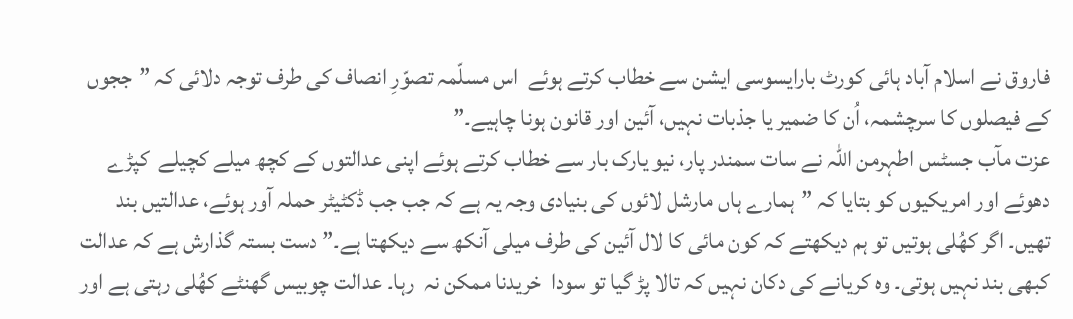فاروق نے اسلام آباد ہائی کورٹ بارایسوسی ایشن سے خطاب کرتے ہوئے  اس مسلّمہ تصوّرِ انصاف کی طرف توجہ دلائی کہ ”ججوں کے فیصلوں کا سرچشمہ، اُن کا ضمیر یا جذبات نہیں، آئین اور قانون ہونا چاہیے۔”
عزت مآب جسٹس اطہرمن اللہ نے سات سمندر پار، نیو یارک بار سے خطاب کرتے ہوئے اپنی عدالتوں کے کچھ میلے کچیلے  کپڑے دھوئے اور امریکیوں کو بتایا کہ ”ہمارے ہاں مارشل لائوں کی بنیادی وجہ یہ ہے کہ جب جب ڈکٹیٹر حملہ آور ہوئے، عدالتیں بند تھیں۔ اگر کھُلی ہوتیں تو ہم دیکھتے کہ کون مائی کا لال آئین کی طرف میلی آنکھ سے دیکھتا ہے۔” دست بستہ گذارش ہے کہ عدالت کبھی بند نہیں ہوتی۔ وہ کریانے کی دکان نہیں کہ تالا پڑ گیا تو سودا  خریدنا ممکن نہ  رہا۔ عدالت چوبیس گھنٹے کھُلی رہتی ہے اور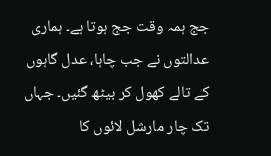جج ہمہ وقت جج ہوتا ہے۔ ہماری عدالتوں نے جب چاہا، عدل گاہوں کے تالے کھول کر بیٹھ گئیں۔ جہاں تک چار مارشل لائوں کا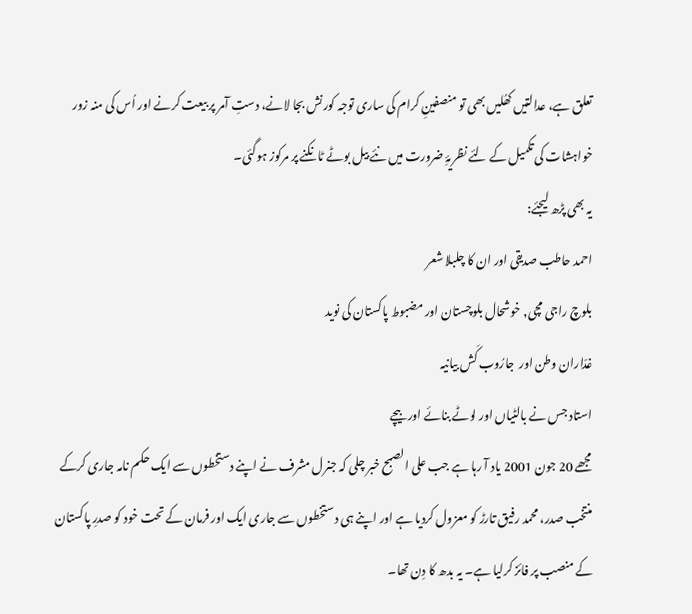تعلق ہے، عدالتیں کھُلیں بھی تو منصفینِ کرام کی ساری توجہ کورنش بجا لانے، دستِ آمر پر بیعت کرنے اور اُس کی منہ زور خواہشات کی تکمیل کے لئے نظریۂِ ضرورت میں نئے بیل بوٹے ٹانکنے پر مرکوز ہوگئی۔
یہ بھی پڑھ لیجئے:
احمد حاطب صدیقی اور ان کا چلبلا شعر
بلوچ راجی مچی, خوشحال بلوچستان اور مضبوط پاکستان کی نوید
غدّاران وطن اور  جارُوب کَش بیانیہ
استاد جس نے بالٹیاں اور لوٹے بنائے اور بیچے
مجھے 20 جون 2001 یاد آ رہا ہے جب علی الصبح خبر چلی کہ جنرل مشرف نے اپنے دستخطوں سے ایک حکم نامہ جاری کرکے منتخب صدر، محمد رفیق تارڑ کو معزول کردیا ہے اور اپنے ہی دستخطوں سے جاری ایک اور فرمان کے تحت خود کو صدرِ پاکستان کے منصب پر فائز کرلیا ہے۔ یہ بدھ کا دِن تھا۔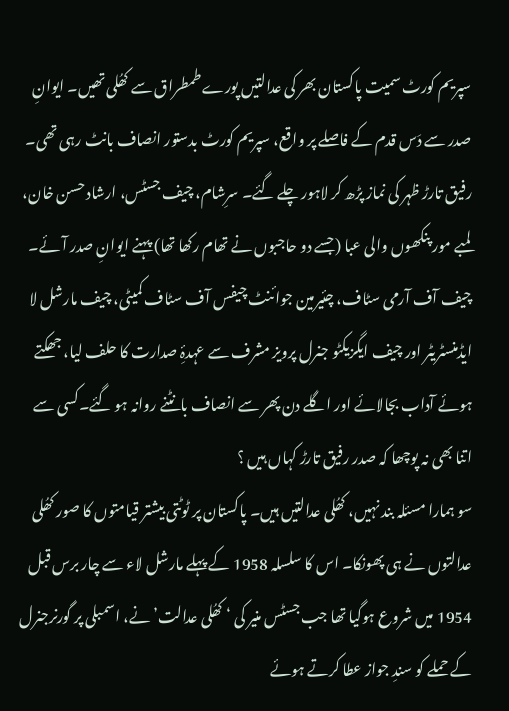سپریم کورٹ سمیت پاکستان بھر کی عدالتیں پورے طمطراق سے کھُلی تھیں۔ ایوانِ صدر سے دَس قدم کے فاصلے پر واقع، سپریم کورٹ بدستور انصاف بانٹ رہی تھی۔ رفیق تارڑ ظہر کی نماز پڑھ کر لاہور چلے گئے۔ سرِشام، چیف جسٹس، ارشاد حسن خان، لمبے مور پنکھوں والی عبا (جسے دو حاجبوں نے تھام رکھا تھا) پہنے ایوانِ صدر آئے۔ چیف آف آرمی سٹاف، چئیرمین جوائنٹ چیفس آف سٹاف کمیٹی، چیف مارشل لا ایڈمنسٹریٹر اور چیف ایگزیکٹو جنرل پرویز مشرف سے عہدۂِ صدارت کا حلف لیا، جھکتے ہوئے آداب بجالائے اور اگلے دن پھر سے انصاف بانٹنے روانہ ہو گئے۔کسی سے اتنا بھی نہ پوچھا کہ صدر رفیق تارڑ کہاں ہیں ؟
سو ہمارا مسئلہ بند نہیں، کھُلی عدالتیں ہیں۔ پاکستان پر ٹوٹتی بیشتر قیامتوں کا صور کھُلی عدالتوں نے ہی پھونکا۔ اس کا سلسلہ 1958 کے پہلے مارشل لاء سے چار برس قبل 1954 میں شروع ہوگیا تھا جب جسٹس منیر کی ‘ کھُلی عدالت’ نے، اسمبلی پر گورنرجنرل کے حملے کو سندِ جواز عطا کرتے ہوئے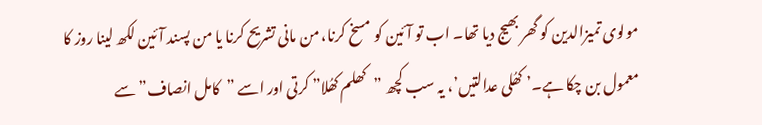مولوی تمیزالدین کو گھر بھیج دیا تھا۔ اب تو آئین کو مسخ کرنا، من مانی تشریح کرنا یا من پسند آئین لکھ لینا روز کا معمول بن چکا ہے۔’ کھُلی عدالتیں’، یہ سب کچھ ”کھلم کھُلا” کرتی اور اسے ”کامل انصاف” سے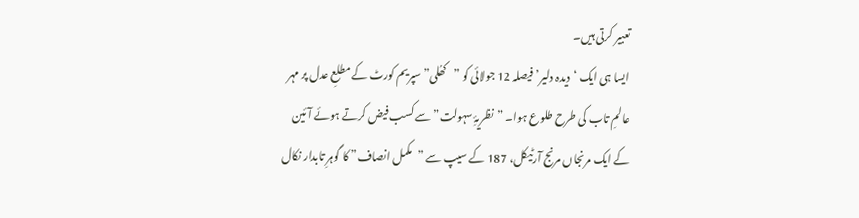تعبیر کرتی ہیں۔
ایسا ہی ایک ‘دیدہ دلیر’ فیصلہ 12 جولائی کو ”کھُلی” سپریم کورٹ کے مطلعِ عدل پر مہر عالمِ تاب کی طرح طلوع ہوا۔ ”نظریۂِ سہولت” سے کسب فیض کرتے ہوئے آئین کے ایک مرنجاں مرنج آرٹیکل، 187 کے سیپ سے ”مکمل انصاف” کا گوہرِ تابدار نکال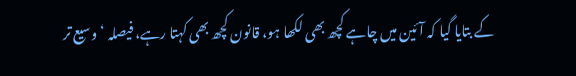کے بتایا گیا کہ آئین میں چاہے کچھ بھی لکھا ہو، قانون کچھ بھی کہتا رہے، فیصلہ ‘وسیع تر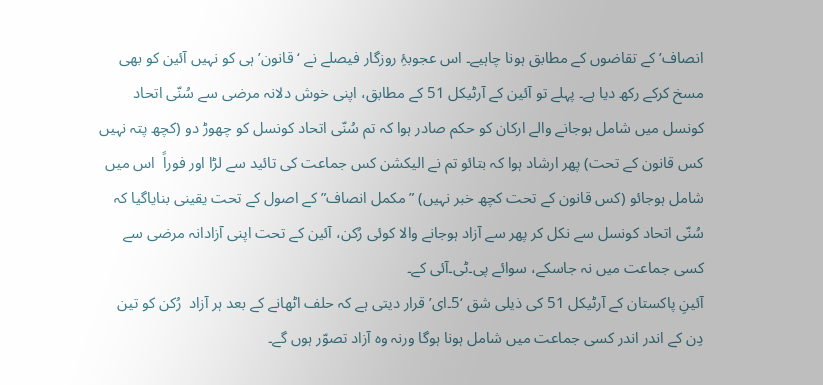انصاف’ کے تقاضوں کے مطابق ہونا چاہیے۔ اس عجوبۂِ روزگار فیصلے نے ‘قانون’ ہی کو نہیں آئین کو بھی مسخ کرکے رکھ دیا ہے۔ پہلے تو آئین کے آرٹیکل 51 کے مطابق، اپنی خوش دلانہ مرضی سے سُنّی اتحاد کونسل میں شامل ہوجانے والے ارکان کو حکم صادر ہوا کہ تم سُنّی اتحاد کونسل کو چھوڑ دو (کچھ پتہ نہیں کس قانون کے تحت) پھر ارشاد ہوا کہ بتائو تم نے الیکشن کس جماعت کی تائید سے لڑا اور فوراً  اس میں شامل ہوجائو (کس قانون کے تحت کچھ خبر نہیں) ”مکمل انصاف” کے اصول کے تحت یقینی بنایاگیا کہ سُنّی اتحاد کونسل سے نکل کر پھر سے آزاد ہوجانے والا کوئی رُکن، آئین کے تحت اپنی آزادانہ مرضی سے کسی جماعت میں نہ جاسکے، سوائے پی۔ٹی۔آئی کے۔
آئینِ پاکستان کے آرٹیکل 51 کی ذیلی شق ‘5۔ای’ قرار دیتی ہے کہ حلف اٹھانے کے بعد ہر آزاد  رُکن کو تین دِن کے اندر اندر کسی جماعت میں شامل ہونا ہوگا ورنہ وہ آزاد تصوّر ہوں گے۔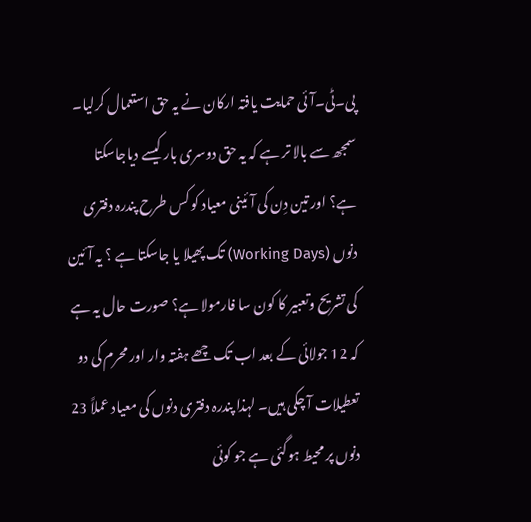پی۔ٹی۔آئی حمایت یافتہ ارکان نے یہ حق استعمال کرلیا۔ سمجھ سے بالا تر ہے کہ یہ حق دوسری بار کیسے دیاجاسکتا ہے؟ اور تین دِن کی آئینی معیاد کو کس طرح پندرہ دفتری دنوں (Working Days) تک پھیلا یا جاسکتا ہے ؟ یہ آئین کی تشریح وتعبیر کا کون سا فارمولا ہے؟ صورت حال یہ ہے کہ 12 جولائی کے بعد اب تک چھے ہفتہ وار اور محرم کی دو تعطیلات آ چکی ہیں۔ لہذا پندرہ دفتری دنوں کی معیاد عملاً 23 دنوں پر محیط ہوگئی ہے جو کوئی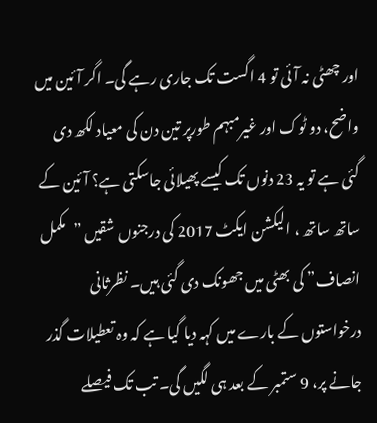اور چھٹی نہ آئی تو 4 اگست تک جاری رہے گی۔ اگر آئین میں واضح، دو ٹوک اور غیرمبہم طورپر تین دن کی معیاد لکھ دی گئی ہے تو یہ 23 دنوں تک کیسے پھیلائی جاسکتی ہے؟ آئین کے ساتھ ساتھ ، الیکشن ایکٹ 2017 کی درجنوں شقیں ”مکمل انصاف” کی بھٹی میں جھونک دی گئی ہیں۔ نظرثانی درخواستوں کے بارے میں کہہ دیا گیا ہے کہ وہ تعطیلات گذر جانے پر، 9 ستمبر کے بعد ہی لگیں گی۔ تب تک فیصلے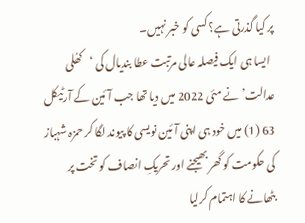پر کیا گذرتی ہے؟ کسی کو خبر نہیں۔
  ایسا ہی ایک فیصلہ عالی مرتبت عطا بندیال کی ‘کھُلی عدالت’ نے مئی 2022 میں دیا تھا جب آئین کے آرٹیکل 63 (1) میں خود ہی اپنی آئین نویسی کا پیوند لگا کر حمزہ شہباز کی حکومت کو گھر بھیجنے اور تحریکِ انصاف کو تخت پر بٹھانے کا اہتمام کرلیا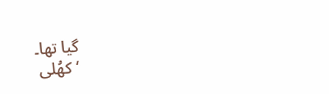گیا تھا۔
‘کھُلی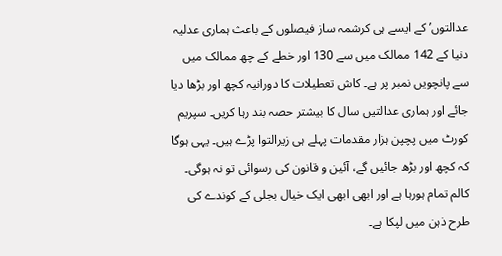عدالتوں’ کے ایسے ہی کرشمہ ساز فیصلوں کے باعث ہماری عدلیہ دنیا کے 142 ممالک میں سے 130 اور خطے کے چھ ممالک میں سے پانچویں نمبر پر ہے۔ کاش تعطیلات کا دورانیہ کچھ اور بڑھا دیا جائے اور ہماری عدالتیں سال کا بیشتر حصہ بند رہا کریں۔ سپریم کورٹ میں پچپن ہزار مقدمات پہلے ہی زیرالتوا پڑے ہیں۔ یہی ہوگا کہ کچھ اور بڑھ جائیں گے، آئین و قانون کی رسوائی تو نہ ہوگی۔ کالم تمام ہورہا ہے اور ابھی ابھی ایک خیال بجلی کے کوندے کی طرح ذہن میں لپکا ہے۔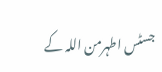جسٹس اطہرمن اللہ کے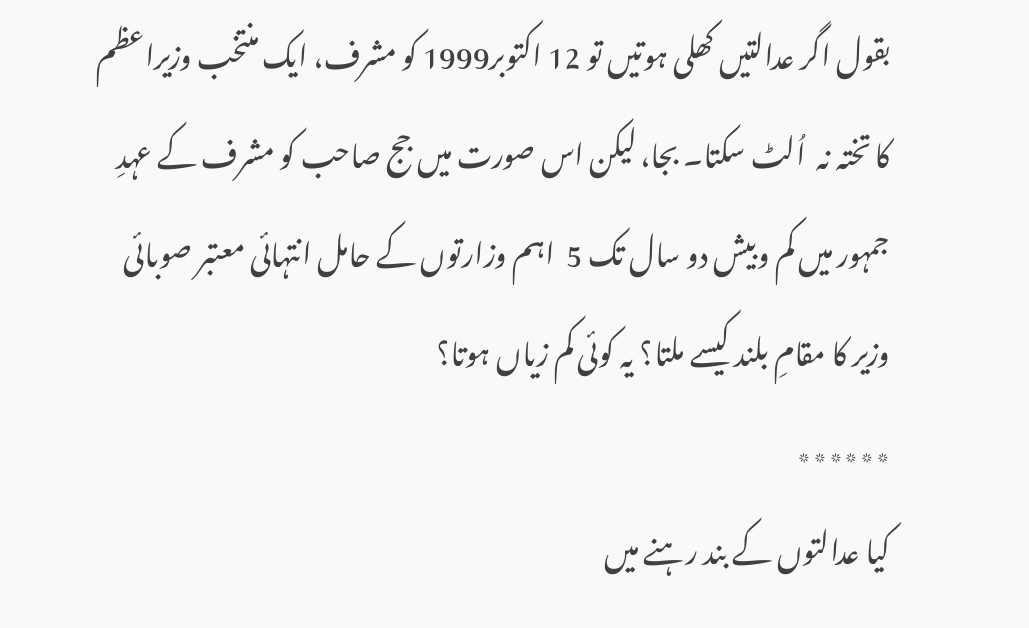بقول اگر عدالتیں کھلی ہوتیں تو 12 اکتوبر1999 کو مشرف، ایک منتخب وزیراعظم کا تختہ نہ  اُلٹ سکتا۔ بجا، لیکن اس صورت میں جج صاحب کو مشرف کے عہدِ جمہور میں کم وبیش دو سال تک 5  اہم وزارتوں کے حامل انتہائی معتبر صوبائی وزیر کا مقامِ بلند کیسے ملتا؟ یہ کوئی کم زیاں ہوتا؟
٭٭٭٭٭٭
کیا عدالتوں کے بند رہنے میں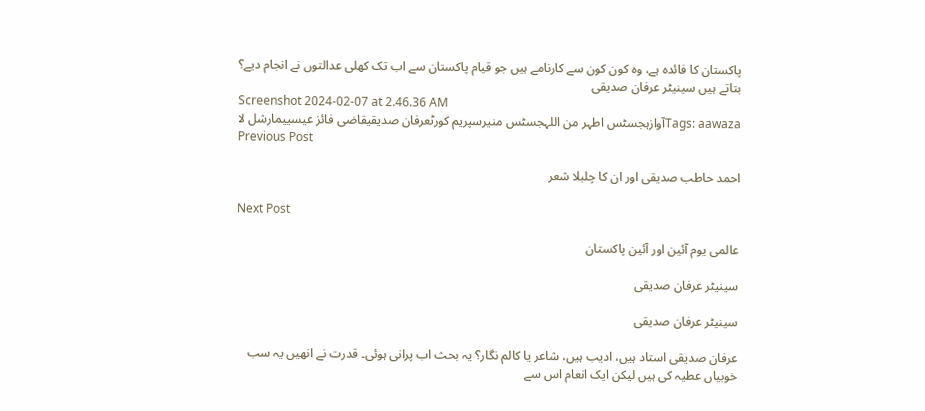پاکستان کا فائدہ ہے، وہ کون کون سے کارنامے ہیں جو قیام پاکستان سے اب تک کھلی عدالتوں نے انجام دیے؟ بتاتے ہیں سینیٹر عرفان صدیقی
Screenshot 2024-02-07 at 2.46.36 AM
Tags: aawazaآوازہجسٹس اطہر من اللہجسٹس منیرسپریم کورٹعرفان صدیقیقاضی فائز عیسییمارشل لا
Previous Post

احمد حاطب صدیقی اور ان کا چلبلا شعر

Next Post

عالمی یوم آئین اور آئین پاکستان

سینیٹر عرفان صدیقی

سینیٹر عرفان صدیقی

عرفان صدیقی استاد ہیں، ادیب ہیں، شاعر یا کالم نگار؟ یہ بحث اب پرانی ہوئی۔ قدرت نے انھیں یہ سب خوبیاں عطیہ کی ہیں لیکن ایک انعام اس سے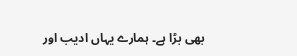بھی بڑا ہے۔ ہمارے یہاں ادیب اور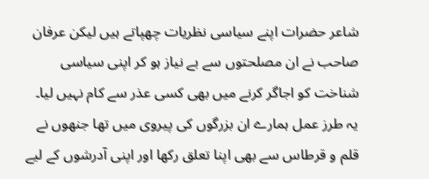شاعر حضرات اپنے سیاسی نظریات چھپاتے ہیں لیکن عرفان صاحب نے ان مصلحتوں سے بے نیاز ہو کر اپنی سیاسی شناخت کو اجاگر کرنے میں بھی کسی عذر سے کام نہیں لیا۔ یہ طرز عمل ہمارے ان بزرگوں کی پیروی میں تھا جنھوں نے قلم و قرطاس سے بھی اپنا تعلق رکھا اور اپنی آدرشوں کے لیے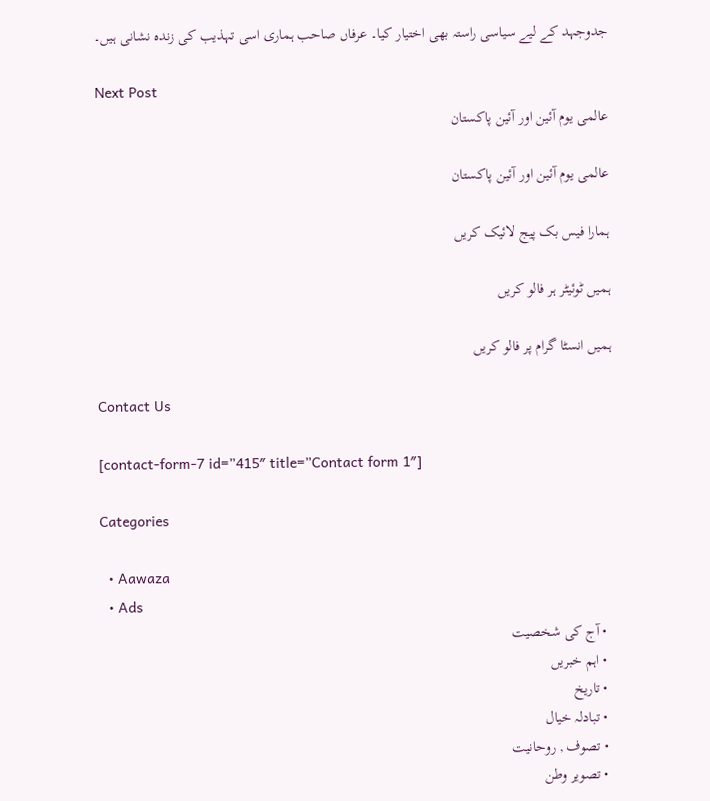جدوجہد کے لیے سیاسی راستہ بھی اختیار کیا۔ عرفاں صاحب ہماری اسی تہذیب کی زندہ نشانی ہیں۔

Next Post
عالمی یوم آئین اور آئین پاکستان

عالمی یوم آئین اور آئین پاکستان

ہمارا فیس بک پیج لائیک کریں

ہمیں ٹوئیٹر ہر فالو کریں

ہمیں انسٹا گرام پر فالو کریں

Contact Us

[contact-form-7 id=”415″ title=”Contact form 1″]

Categories

  • Aawaza
  • Ads
  • آج کی شخصیت
  • اہم خبریں
  • تاریخ
  • تبادلہ خیال
  • تصوف , روحانیت
  • تصویر وطن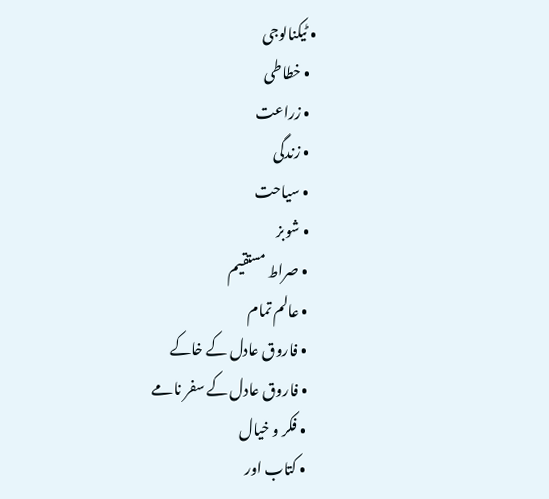• ٹیکنالوجی
  • خطاطی
  • زراعت
  • زندگی
  • سیاحت
  • شوبز
  • صراط مستقیم
  • عالم تمام
  • فاروق عادل کے خاکے
  • فاروق عادل کے سفر نامے
  • فکر و خیال
  • کتاب اور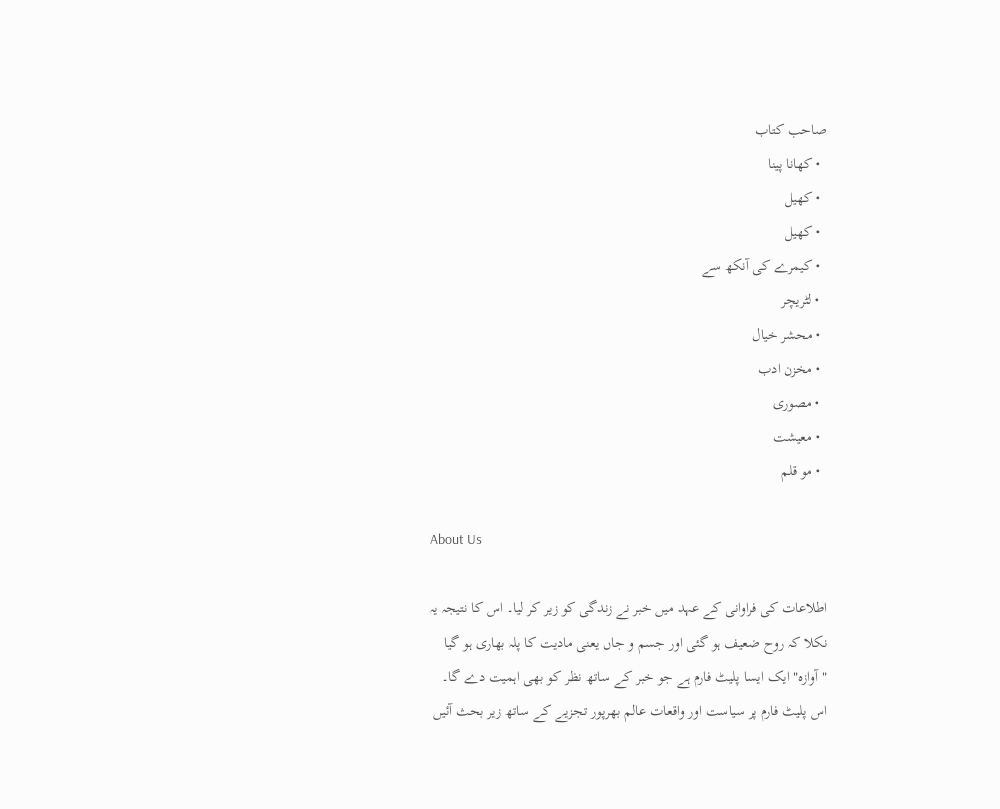صاحب کتاب
  • کھانا پینا
  • کھیل
  • کھیل
  • کیمرے کی آنکھ سے
  • لٹریچر
  • محشر خیال
  • مخزن ادب
  • مصوری
  • معیشت
  • مو قلم

About Us

اطلاعات کی فراوانی کے عہد میں خبر نے زندگی کو زیر کر لیا۔ اس کا نتیجہ یہ نکلا کہ روح ضعیف ہو گئی اور جسم و جاں یعنی مادیت کا پلہ بھاری ہو گیا "آوازہ" ایک ایسا پلیٹ فارم ہے جو خبر کے ساتھ نظر کو بھی اہمیت دے گا۔ اس پلیٹ فارم پر سیاست اور واقعات عالم بھرپور تجزیے کے ساتھ زیر بحث آئیں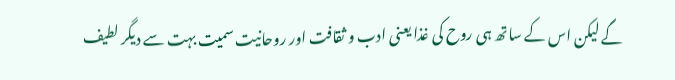گے لیکن اس کے ساتھ ہی روح کی غذا یعنی ادب و ثقافت اور روحانیت سمیت بہت سے دیگر لطیف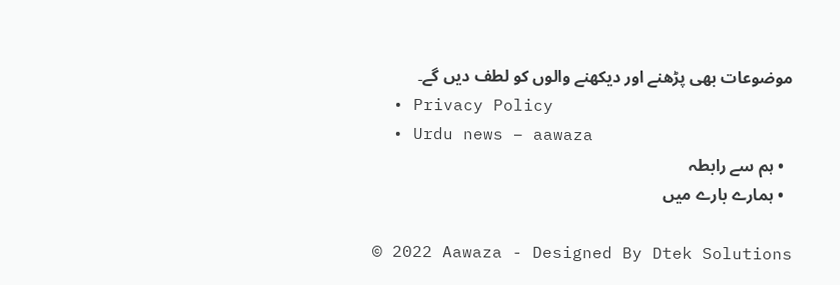موضوعات بھی پڑھنے اور دیکھنے والوں کو لطف دیں گے۔
  • Privacy Policy
  • Urdu news – aawaza
  • ہم سے رابطہ
  • ہمارے بارے میں

© 2022 Aawaza - Designed By Dtek Solutions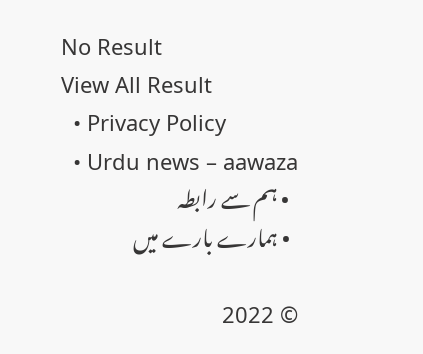No Result
View All Result
  • Privacy Policy
  • Urdu news – aawaza
  • ہم سے رابطہ
  • ہمارے بارے میں

© 2022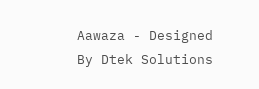Aawaza - Designed By Dtek Solutions